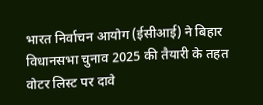भारत निर्वाचन आयोग (ईसीआई) ने बिहार विधानसभा चुनाव 2025 की तैयारी के तहत वोटर लिस्ट पर दावे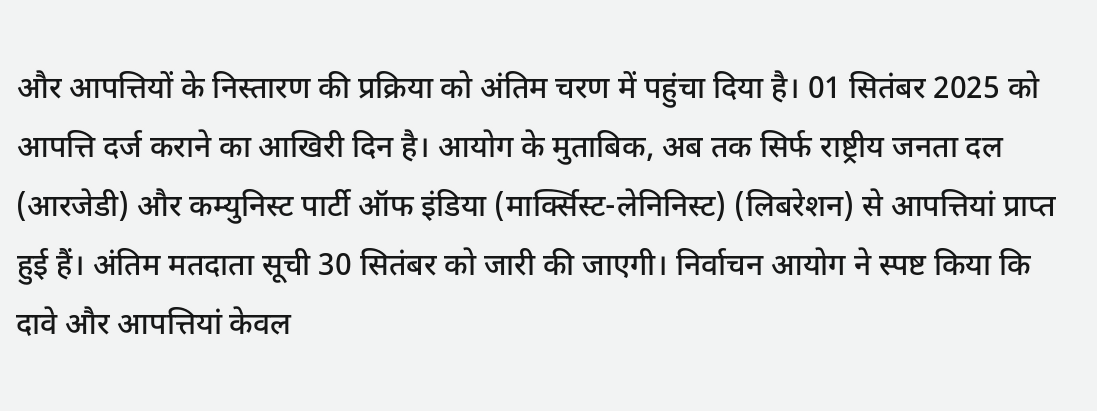और आपत्तियों के निस्तारण की प्रक्रिया को अंतिम चरण में पहुंचा दिया है। 01 सितंबर 2025 को आपत्ति दर्ज कराने का आखिरी दिन है। आयोग के मुताबिक, अब तक सिर्फ राष्ट्रीय जनता दल (आरजेडी) और कम्युनिस्ट पार्टी ऑफ इंडिया (मार्क्सिस्ट-लेनिनिस्ट) (लिबरेशन) से आपत्तियां प्राप्त हुई हैं। अंतिम मतदाता सूची 30 सितंबर को जारी की जाएगी। निर्वाचन आयोग ने स्पष्ट किया कि दावे और आपत्तियां केवल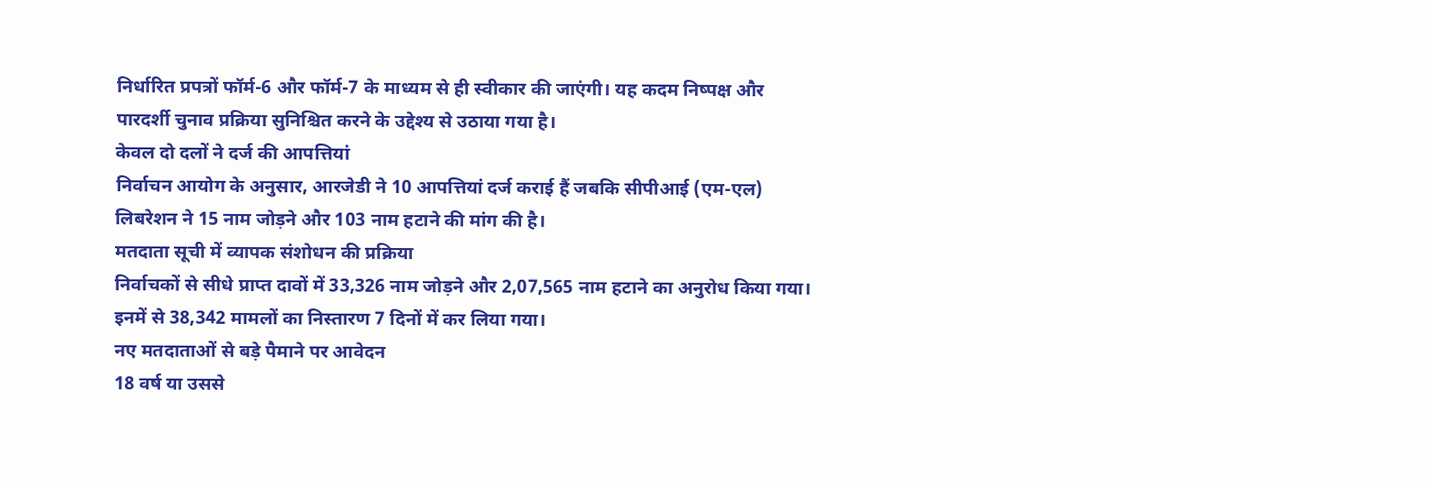निर्धारित प्रपत्रों फॉर्म-6 और फॉर्म-7 के माध्यम से ही स्वीकार की जाएंगी। यह कदम निष्पक्ष और पारदर्शी चुनाव प्रक्रिया सुनिश्चित करने के उद्देश्य से उठाया गया है।
केवल दो दलों ने दर्ज की आपत्तियां
निर्वाचन आयोग के अनुसार, आरजेडी ने 10 आपत्तियां दर्ज कराई हैं जबकि सीपीआई (एम-एल) लिबरेशन ने 15 नाम जोड़ने और 103 नाम हटाने की मांग की है।
मतदाता सूची में व्यापक संशोधन की प्रक्रिया
निर्वाचकों से सीधे प्राप्त दावों में 33,326 नाम जोड़ने और 2,07,565 नाम हटाने का अनुरोध किया गया। इनमें से 38,342 मामलों का निस्तारण 7 दिनों में कर लिया गया।
नए मतदाताओं से बड़े पैमाने पर आवेदन
18 वर्ष या उससे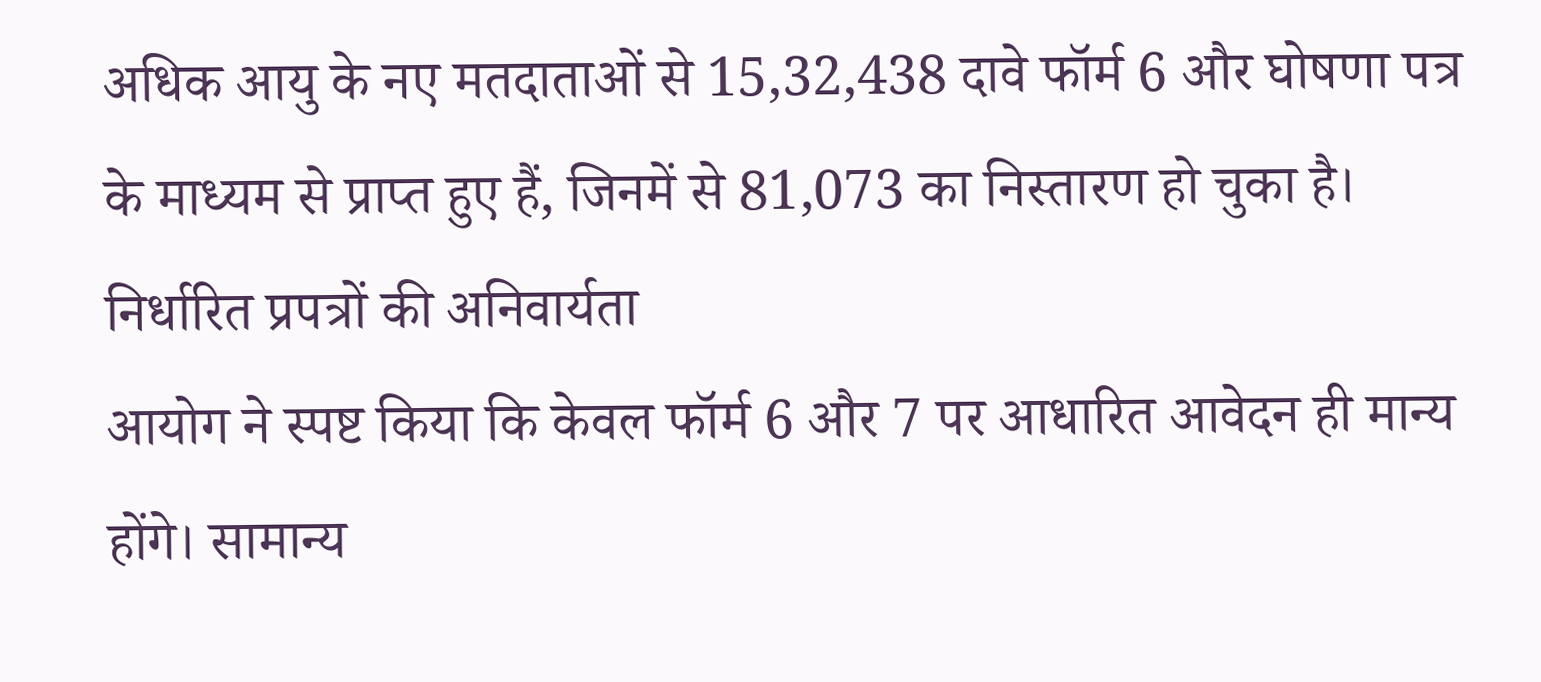अधिक आयु के नए मतदाताओं से 15,32,438 दावे फॉर्म 6 और घोषणा पत्र के माध्यम से प्राप्त हुए हैं, जिनमें से 81,073 का निस्तारण हो चुका है।
निर्धारित प्रपत्रों की अनिवार्यता
आयोग ने स्पष्ट किया कि केवल फॉर्म 6 और 7 पर आधारित आवेदन ही मान्य होंगे। सामान्य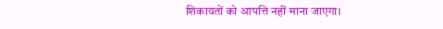शिकायतों को आपत्ति नहीं माना जाएगा।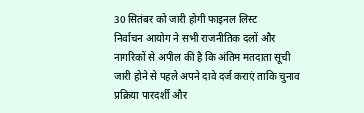30 सितंबर को जारी होगी फाइनल लिस्ट
निर्वाचन आयोग ने सभी राजनीतिक दलों और नागरिकों से अपील की है कि अंतिम मतदाता सूची जारी होने से पहले अपने दावे दर्ज कराएं ताकि चुनाव प्रक्रिया पारदर्शी और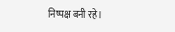निष्पक्ष बनी रहे।